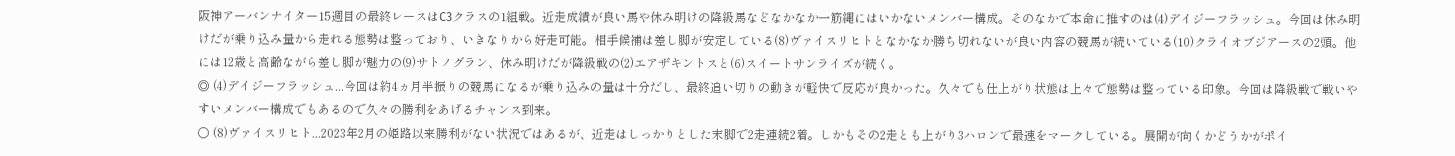阪神アーバンナイター15週目の最終レースはC3クラスの1組戦。近走成績が良い馬や休み明けの降級馬などなかなか一筋縄にはいかないメンバー構成。そのなかで本命に推すのは(4)デイジーフラッシュ。今回は休み明けだが乗り込み量から走れる態勢は整っており、いきなりから好走可能。相手候補は差し脚が安定している(8)ヴァイスリヒトとなかなか勝ち切れないが良い内容の競馬が続いている(10)クライオブジアースの2頭。他には12歳と高齢ながら差し脚が魅力の(9)サトノグラン、休み明けだが降級戦の(2)エアザキントスと(6)スイートサンライズが続く。
◎ (4)デイジーフラッシュ...今回は約4ヵ月半振りの競馬になるが乗り込みの量は十分だし、最終追い切りの動きが軽快で反応が良かった。久々でも仕上がり状態は上々で態勢は整っている印象。今回は降級戦で戦いやすいメンバー構成でもあるので久々の勝利をあげるチャンス到来。
〇 (8)ヴァイスリヒト...2023年2月の姫路以来勝利がない状況ではあるが、近走はしっかりとした末脚で2走連続2着。しかもその2走とも上がり3ハロンで最速をマークしている。展開が向くかどうかがポイ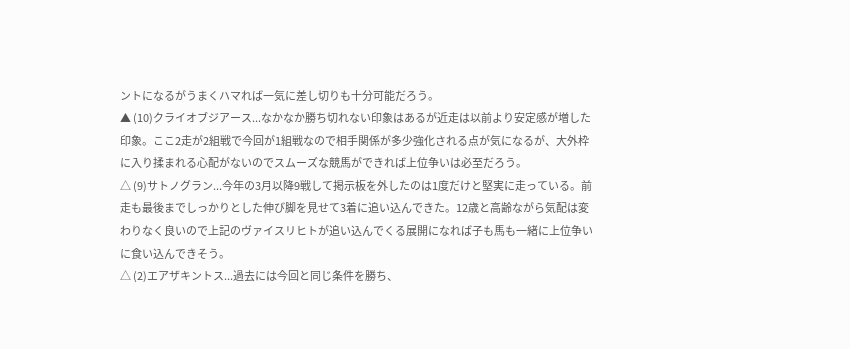ントになるがうまくハマれば一気に差し切りも十分可能だろう。
▲ (10)クライオブジアース...なかなか勝ち切れない印象はあるが近走は以前より安定感が増した印象。ここ2走が2組戦で今回が1組戦なので相手関係が多少強化される点が気になるが、大外枠に入り揉まれる心配がないのでスムーズな競馬ができれば上位争いは必至だろう。
△ (9)サトノグラン...今年の3月以降9戦して掲示板を外したのは1度だけと堅実に走っている。前走も最後までしっかりとした伸び脚を見せて3着に追い込んできた。12歳と高齢ながら気配は変わりなく良いので上記のヴァイスリヒトが追い込んでくる展開になれば子も馬も一緒に上位争いに食い込んできそう。
△ (2)エアザキントス...過去には今回と同じ条件を勝ち、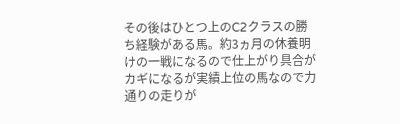その後はひとつ上のC2クラスの勝ち経験がある馬。約3ヵ月の休養明けの一戦になるので仕上がり具合がカギになるが実績上位の馬なので力通りの走りが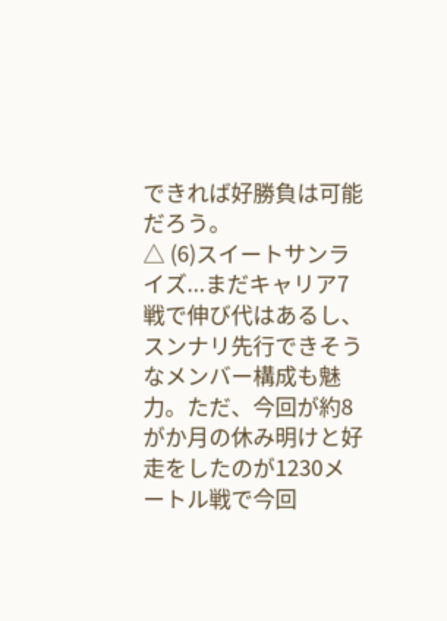できれば好勝負は可能だろう。
△ (6)スイートサンライズ...まだキャリア7戦で伸び代はあるし、スンナリ先行できそうなメンバー構成も魅力。ただ、今回が約8がか月の休み明けと好走をしたのが1230メートル戦で今回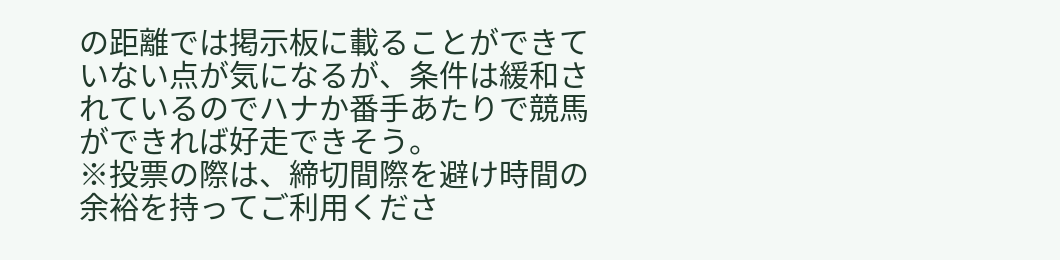の距離では掲示板に載ることができていない点が気になるが、条件は緩和されているのでハナか番手あたりで競馬ができれば好走できそう。
※投票の際は、締切間際を避け時間の余裕を持ってご利用くださ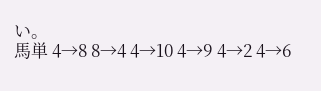い。
馬単 4→8 8→4 4→10 4→9 4→2 4→6